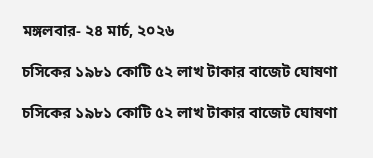মঙ্গলবার- ২৪ মার্চ, ২০২৬

চসিকের ১৯৮১ কোটি ৫২ লাখ টাকার বাজেট ঘোষণা

চসিকের ১৯৮১ কোটি ৫২ লাখ টাকার বাজেট ঘোষণা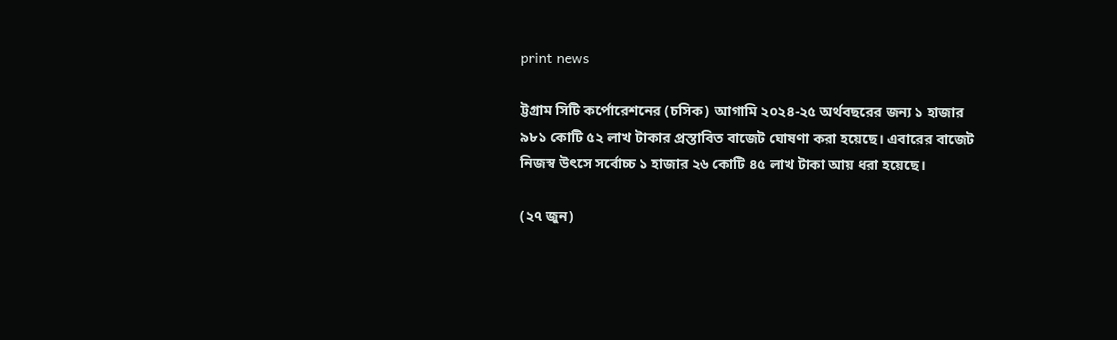print news

ট্টগ্রাম সিটি কর্পোরেশনের (চসিক) আগামি ২০২৪-২৫ অর্থবছরের জন্য ১ হাজার ৯৮১ কোটি ৫২ লাখ টাকার প্রস্তাবিত বাজেট ঘোষণা করা হয়েছে। এবারের বাজেট নিজস্ব উৎসে সর্বোচ্চ ১ হাজার ২৬ কোটি ৪৫ লাখ টাকা আয় ধরা হয়েছে।

(২৭ জুন)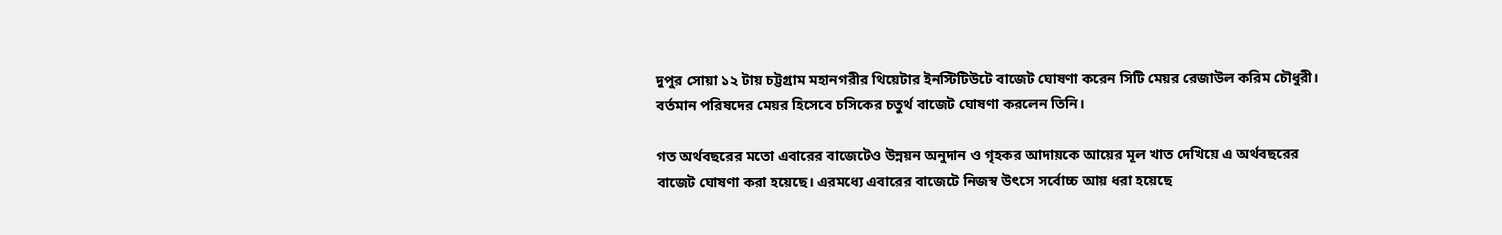দুপুর সোয়া ১২ টায় চট্টগ্রাম মহানগরীর থিয়েটার ইনস্টিটিউটে বাজেট ঘোষণা করেন সিটি মেয়র রেজাউল করিম চৌধুরী। বর্তমান পরিষদের মেয়র হিসেবে চসিকের চতুর্থ বাজেট ঘোষণা করলেন তিনি।

গত অর্থবছরের মতো এবারের বাজেটেও উন্নয়ন অনুদান ও গৃহকর আদায়কে আয়ের মূল খাত দেখিয়ে এ অর্থবছরের বাজেট ঘোষণা করা হয়েছে। এরমধ্যে এবারের বাজেটে নিজস্ব উৎসে সর্বোচ্চ আয় ধরা হয়েছে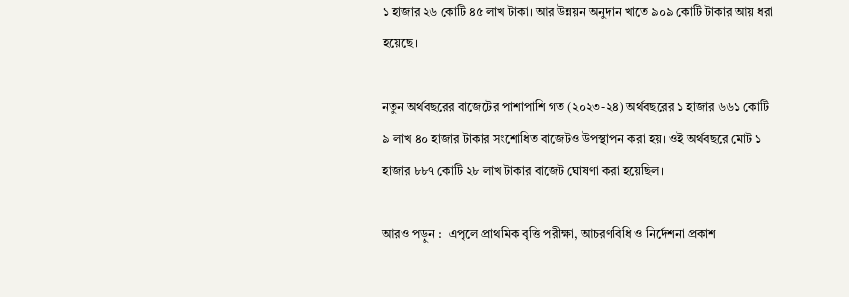১ হাজার ২৬ কোটি ৪৫ লাখ টাকা। আর উন্নয়ন অনুদান খাতে ৯০৯ কোটি টাকার আয় ধরা হয়েছে।

নতুন অর্থবছরের বাজেটের পাশাপাশি গত (২০২৩-২৪) অর্থবছরের ১ হাজার ৬৬১ কোটি ৯ লাখ ৪০ হাজার টাকার সংশোধিত বাজেটও উপস্থাপন করা হয়। ওই অর্থবছরে মোট ১ হাজার ৮৮৭ কোটি ২৮ লাখ টাকার বাজেট ঘোষণা করা হয়েছিল।

আরও পড়ুন :  এপৃলে প্রাথমিক বৃত্তি পরীক্ষা, আচরণবিধি ও নির্দেশনা প্রকাশ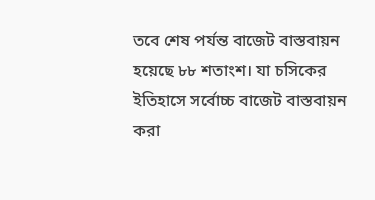তবে শেষ পর্যন্ত বাজেট বাস্তবায়ন হয়েছে ৮৮ শতাংশ। যা চসিকের ইতিহাসে সর্বোচ্চ বাজেট বাস্তবায়ন করা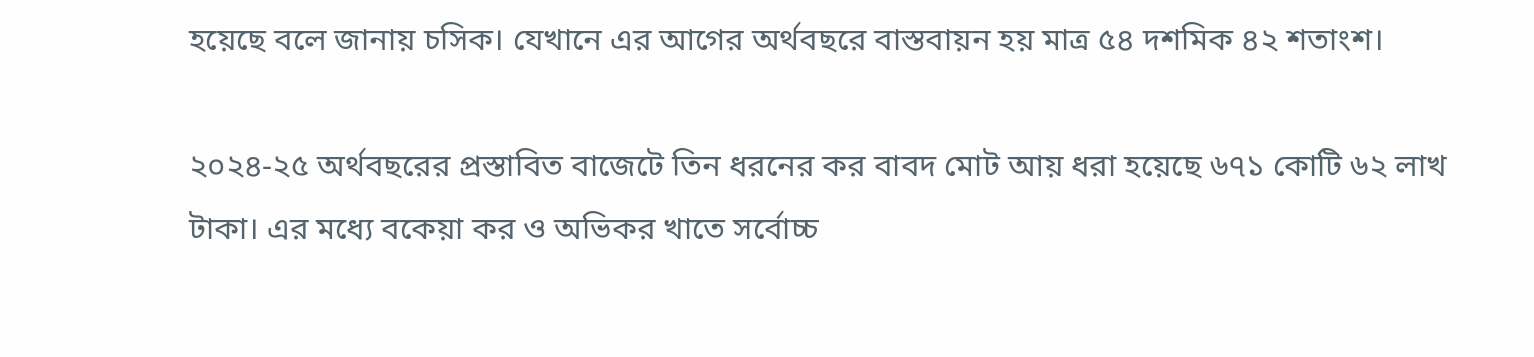হয়েছে বলে জানায় চসিক। যেখানে এর আগের অর্থবছরে বাস্তবায়ন হয় মাত্র ৫৪ দশমিক ৪২ শতাংশ।

২০২৪-২৫ অর্থবছরের প্রস্তাবিত বাজেটে তিন ধরনের কর বাবদ মোট আয় ধরা হয়েছে ৬৭১ কোটি ৬২ লাখ টাকা। এর মধ্যে বকেয়া কর ও অভিকর খাতে সর্বোচ্চ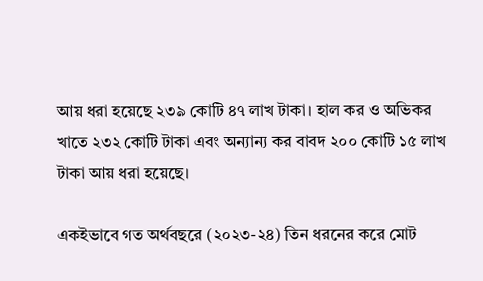আয় ধরা হয়েছে ২৩৯ কোটি ৪৭ লাখ টাকা। হাল কর ও অভিকর খাতে ২৩২ কোটি টাকা এবং অন্যান্য কর বাবদ ২০০ কোটি ১৫ লাখ টাকা আয় ধরা হয়েছে।

একইভাবে গত অর্থবছরে (২০২৩-২৪) তিন ধরনের করে মোট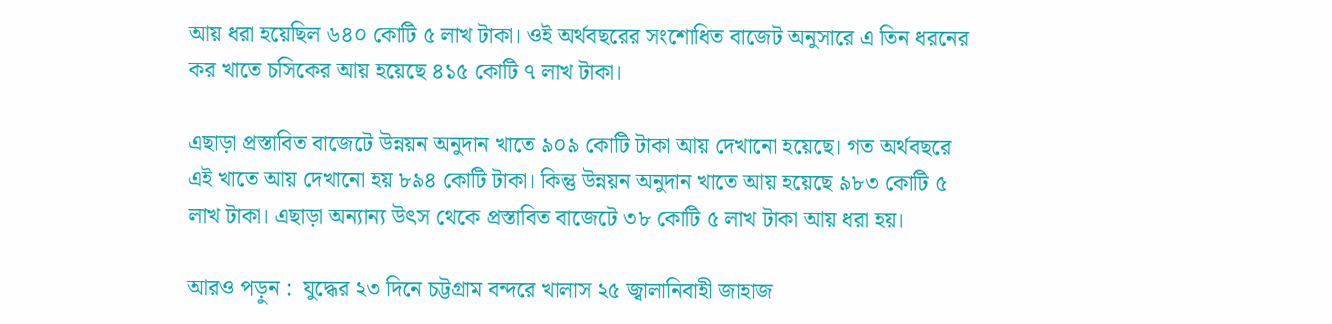আয় ধরা হয়েছিল ৬৪০ কোটি ৫ লাখ টাকা। ওই অর্থবছরের সংশোধিত বাজেট অনুসারে এ তিন ধরনের কর খাতে চসিকের আয় হয়েছে ৪১৫ কোটি ৭ লাখ টাকা।

এছাড়া প্রস্তাবিত বাজেটে উন্নয়ন অনুদান খাতে ৯০৯ কোটি টাকা আয় দেখানো হয়েছে। গত অর্থবছরে এই খাতে আয় দেখানো হয় ৮৯৪ কোটি টাকা। কিন্তু উন্নয়ন অনুদান খাতে আয় হয়েছে ৯৮৩ কোটি ৫ লাখ টাকা। এছাড়া অন্যান্য উৎস থেকে প্রস্তাবিত বাজেটে ৩৮ কোটি ৫ লাখ টাকা আয় ধরা হয়।

আরও পড়ুন :  যুদ্ধের ২৩ দিনে চট্টগ্রাম বন্দরে খালাস ২৫ জ্বালানিবাহী জাহাজ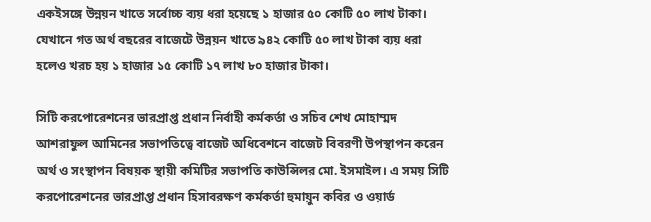একইসঙ্গে উন্নয়ন খাতে সর্বোচ্চ ব্যয় ধরা হয়েছে ১ হাজার ৫০ কোটি ৫০ লাখ টাকা। যেখানে গত অর্থ বছরের বাজেটে উন্নয়ন খাতে ৯৪২ কোটি ৫০ লাখ টাকা ব্যয় ধরা হলেও খরচ হয় ১ হাজার ১৫ কোটি ১৭ লাখ ৮০ হাজার টাকা।

সিটি করপোরেশনের ভারপ্রাপ্ত প্রধান নির্বাহী কর্মকর্তা ও সচিব শেখ মোহাম্মদ আশরাফুল আমিনের সভাপতিত্বে বাজেট অধিবেশনে বাজেট বিবরণী উপস্থাপন করেন অর্থ ও সংস্থাপন বিষয়ক স্থায়ী কমিটির সভাপতি কাউন্সিলর মো. ইসমাইল। এ সময় সিটি করপোরেশনের ভারপ্রাপ্ত প্রধান হিসাবরক্ষণ কর্মকর্তা হুমায়ুন কবির ও ওয়ার্ড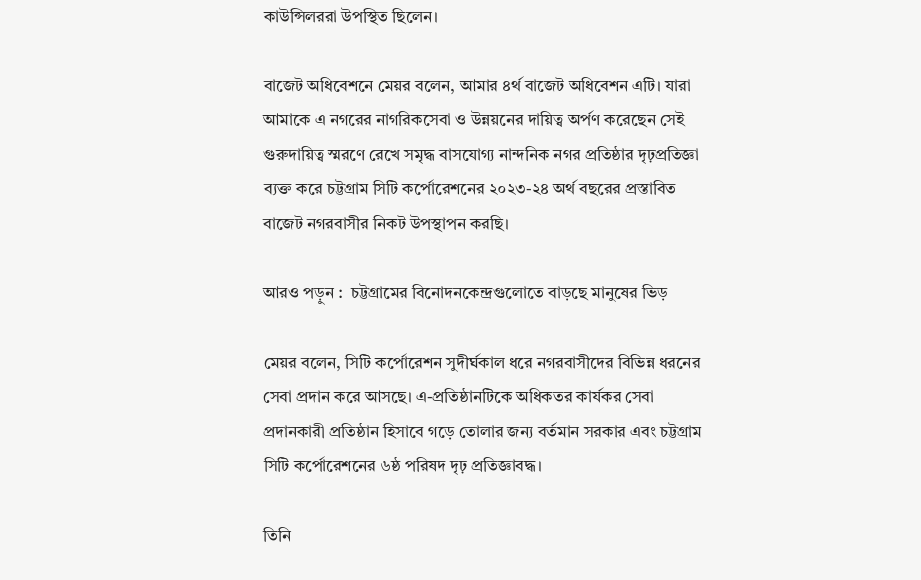কাউন্সিলররা উপস্থিত ছিলেন।

বাজেট অধিবেশনে মেয়র বলেন, আমার ৪র্থ বাজেট অধিবেশন এটি। যারা আমাকে এ নগরের নাগরিকসেবা ও উন্নয়নের দায়িত্ব অর্পণ করেছেন সেই গুরুদায়িত্ব স্মরণে রেখে সমৃদ্ধ বাসযোগ্য নান্দনিক নগর প্রতিষ্ঠার দৃঢ়প্রতিজ্ঞা ব্যক্ত করে চট্টগ্রাম সিটি কর্পোরেশনের ২০২৩-২৪ অর্থ বছরের প্রস্তাবিত বাজেট নগরবাসীর নিকট উপস্থাপন করছি।

আরও পড়ুন :  চট্টগ্রামের বিনোদনকেন্দ্রগুলোতে বাড়ছে মানুষের ভিড়

মেয়র বলেন, সিটি কর্পোরেশন সুদীর্ঘকাল ধরে নগরবাসীদের বিভিন্ন ধরনের সেবা প্রদান করে আসছে। এ-প্রতিষ্ঠানটিকে অধিকতর কার্যকর সেবা প্রদানকারী প্রতিষ্ঠান হিসাবে গড়ে তোলার জন্য বর্তমান সরকার এবং চট্টগ্রাম সিটি কর্পোরেশনের ৬ষ্ঠ পরিষদ দৃঢ় প্রতিজ্ঞাবদ্ধ।

তিনি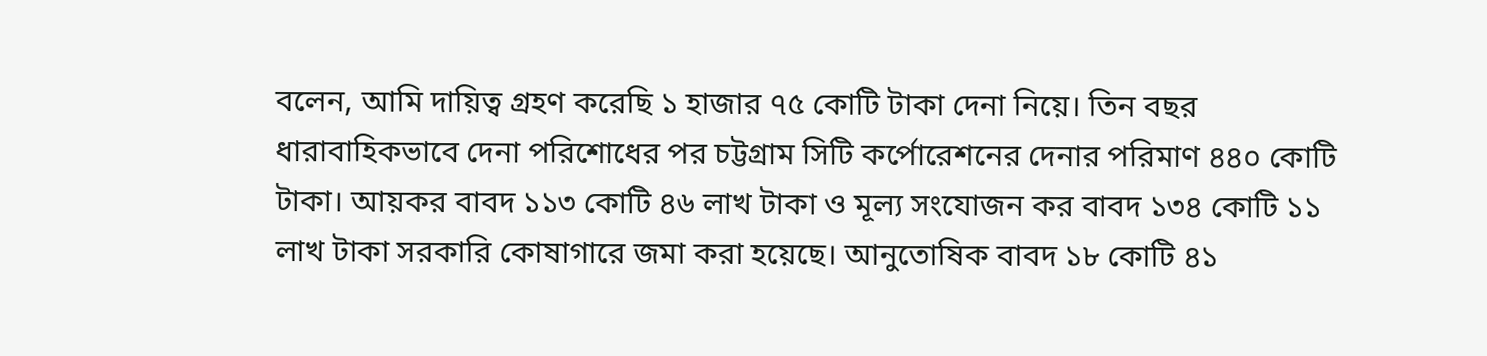বলেন, আমি দায়িত্ব গ্রহণ করেছি ১ হাজার ৭৫ কোটি টাকা দেনা নিয়ে। তিন বছর ধারাবাহিকভাবে দেনা পরিশোধের পর চট্টগ্রাম সিটি কর্পোরেশনের দেনার পরিমাণ ৪৪০ কোটি টাকা। আয়কর বাবদ ১১৩ কোটি ৪৬ লাখ টাকা ও মূল্য সংযোজন কর বাবদ ১৩৪ কোটি ১১ লাখ টাকা সরকারি কোষাগারে জমা করা হয়েছে। আনুতোষিক বাবদ ১৮ কোটি ৪১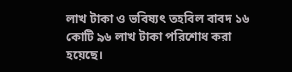লাখ টাকা ও ভবিষ্যৎ তহবিল বাবদ ১৬ কোটি ৯৬ লাখ টাকা পরিশোধ করা হয়েছে।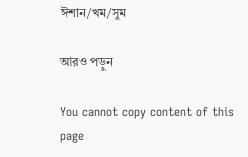ঈশান/খম/সুম

আরও পড়ুন

You cannot copy content of this page